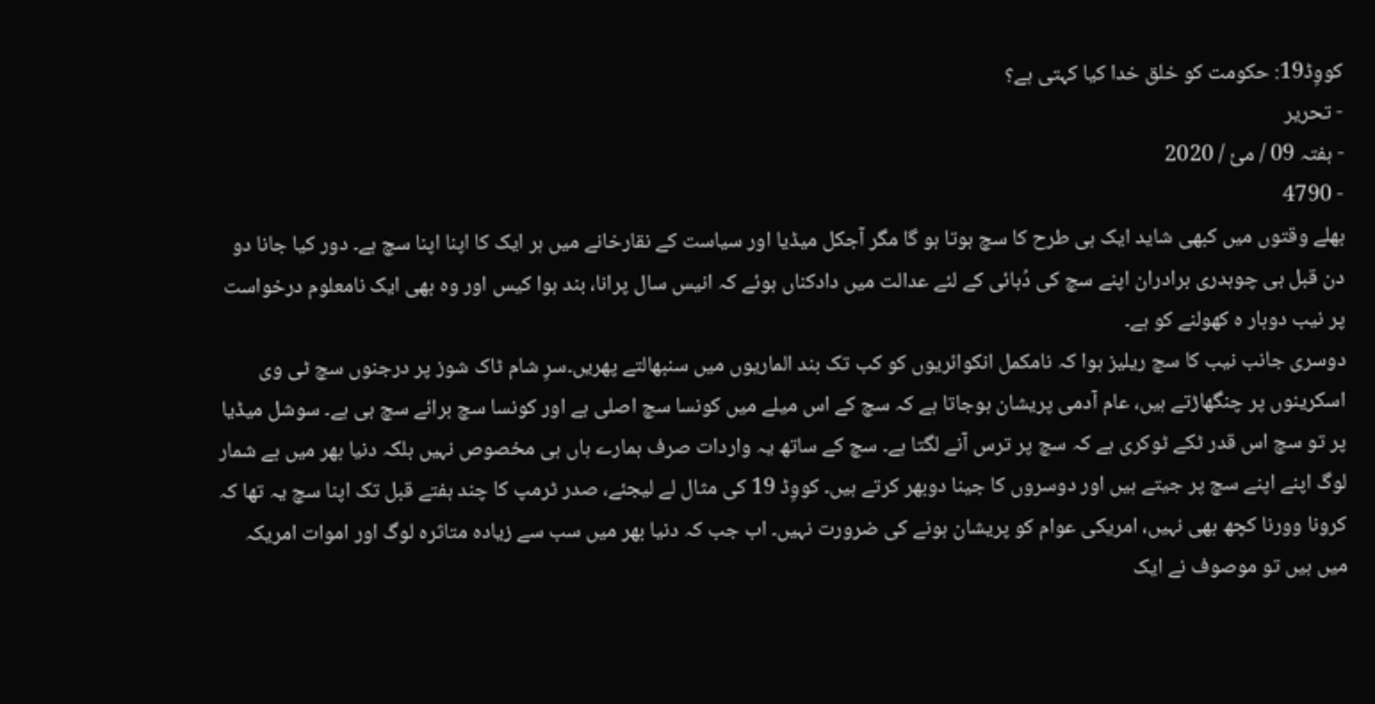کووِڈ19: حکومت کو خلق خدا کیا کہتی ہے؟
- تحریر
- ہفتہ 09 / مئ / 2020
- 4790
بھلے وقتوں میں کبھی شاید ایک ہی طرح کا سچ ہوتا ہو گا مگر آجکل میڈیا اور سیاست کے نقارخانے میں ہر ایک کا اپنا اپنا سچ ہے۔ دور کیا جانا دو دن قبل ہی چوہدری برادران اپنے سچ کی دُہائی کے لئے عدالت میں دادکناں ہوئے کہ انیس سال پرانا، بند ہوا کیس اور وہ بھی ایک نامعلوم درخواست پر نیب دوبار ہ کھولنے کو ہے۔
دوسری جانب نیب کا سچ ریلیز ہوا کہ نامکمل انکوائریوں کو کب تک بند الماریوں میں سنبھالتے پھریں۔سرِ شام ٹاک شوز پر درجنوں سچ ٹی وی اسکرینوں پر چنگھاڑتے ہیں، عام آدمی پریشان ہوجاتا ہے کہ سچ کے اس میلے میں کونسا سچ اصلی ہے اور کونسا سچ برائے سچ ہی ہے۔ سوشل میڈیا پر تو سچ اس قدر ٹکے ٹوکری ہے کہ سچ پر ترس آنے لگتا ہے۔ سچ کے ساتھ یہ واردات صرف ہمارے ہاں ہی مخصوص نہیں بلکہ دنیا بھر میں بے شمار لوگ اپنے اپنے سچ پر جیتے ہیں اور دوسروں کا جینا دوبھر کرتے ہیں۔ کووِڈ 19 کی مثال لے لیجئے، صدر ٹرمپ کا چند ہفتے قبل تک اپنا سچ یہ تھا کہ کرونا وورنا کچھ بھی نہیں، امریکی عوام کو پریشان ہونے کی ضرورت نہیں۔ اب جب کہ دنیا بھر میں سب سے زیادہ متاثرہ لوگ اور اموات امریکہ میں ہیں تو موصوف نے ایک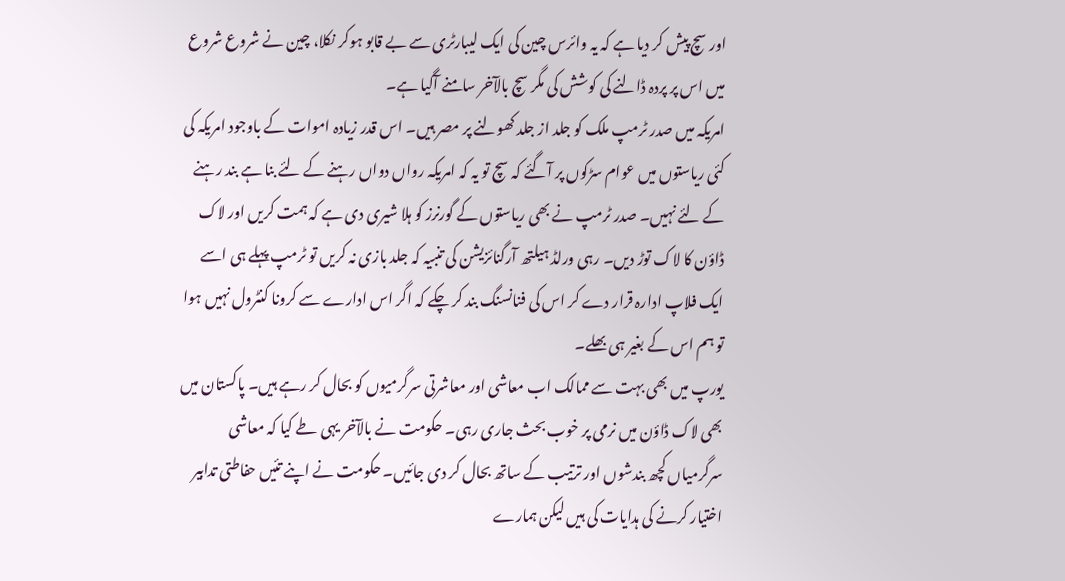اور سچ پیش کر دیا ہے کہ یہ وائرس چین کی ایک لیبارٹری سے بے قابو ہوکر نکلا، چین نے شروع شروع میں اس پر پردہ ڈالنے کی کوشش کی مگر سچ بالآخر سامنے آگیا ہے۔
امریکہ میں صدر ٹرمپ ملک کو جلد از جلد کھولنے پر مصر ہیں۔ اس قدر زیادہ اموات کے باوجود امریکہ کی کئی ریاستوں میں عوام سڑکوں پر آگئے کہ سچ تو یہ کہ امریکہ رواں دواں رہنے کے لئے بنا ہے بند رہنے کے لئے نہیں۔ صدر ٹرمپ نے بھی ریاستوں کے گورنرز کو ہلا شیری دی ہے کہ ہمت کریں اور لاک ڈاؤن کا لاک توڑ دیں۔ رہی ورلڈ ہیلتھ آرگنائزیشن کی تنبیہ کہ جلد بازی نہ کریں تو ٹرمپ پہلے ہی اسے ایک فلاپ ادارہ قرار دے کر اس کی فنانسنگ بند کر چکے کہ اگر اس ادارے سے کرونا کنٹرول نہیں ہوا تو ہم اس کے بغیر ہی بھلے۔
یورپ میں بھی بہت سے ممالک اب معاشی اور معاشرتی سرگرمیوں کو بحال کر رہے ہیں۔ پاکستان میں بھی لاک ڈاؤن میں نرمی پر خوب بحث جاری رہی۔ حکومت نے بالآخر یہی طے کیا کہ معاشی سرگرمیاں کچھ بندشوں اور ترتیب کے ساتھ بحال کر دی جائیں۔ حکومت نے اپنے تئیں حفاطتی تدابیر اختیار کرنے کی ہدایات کی ہیں لیکن ہمارے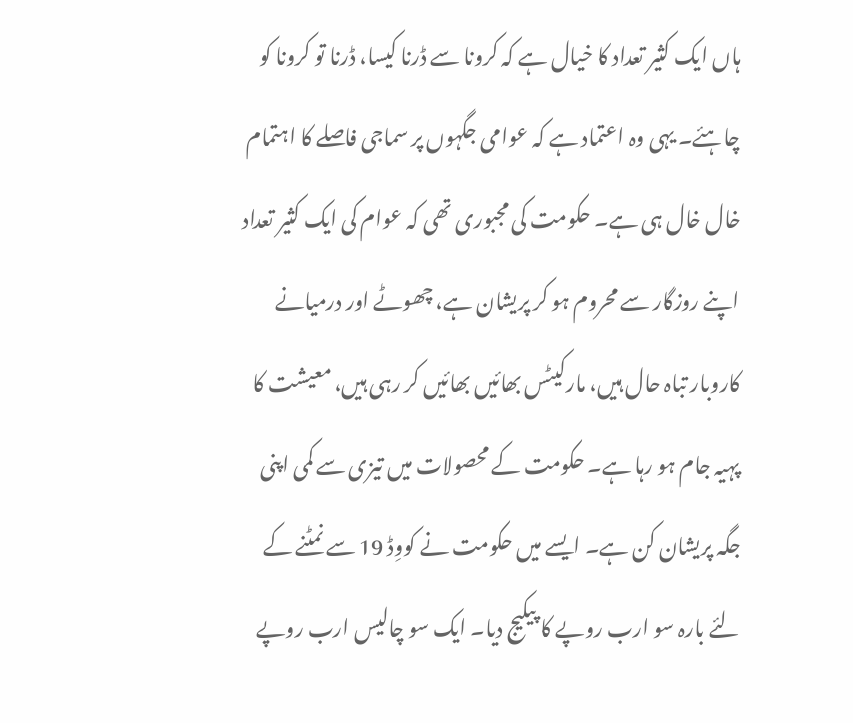ہاں ایک کثیر تعداد کا خیال ہے کہ کرونا سے ڈرنا کیسا، ڈرنا تو کرونا کو چاہئے۔ یہی وہ اعتماد ہے کہ عوامی جگہوں پر سماجی فاصلے کا اہتمام خال خال ہی ہے۔ حکومت کی مجبوری تھی کہ عوام کی ایک کثیر تعداد اپنے روزگار سے محروم ہو کر پریشان ہے، چھوٹے اور درمیانے کاروبار تباہ حال ہیں، مارکیٹس بھائیں بھائیں کر رہی ہیں، معیشت کا پہیہ جام ہو رہا ہے۔ حکومت کے محصولات میں تیزی سے کمی اپنی جگہ پریشان کن ہے۔ ایسے میں حکومت نے کووِڈ 19 سے نمٹنے کے لئے بارہ سو ارب روپے کا پیکیج دیا۔ ایک سو چالیس ارب روپے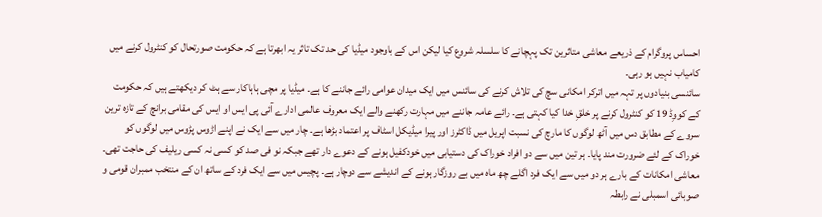احساس پروگرام کے ذریعے معاشی متاثرین تک پہچانے کا سلسلہ شروع کیا لیکن اس کے باوجود میڈیا کی حد تک تاثر یہ ابھرتا ہے کہ حکومت صورتحال کو کنٹرول کرنے میں کامیاب نہیں ہو رہی۔
سائنسی بنیادوں پر تہہ میں اترکر امکانی سچ کی تلاش کرنے کی سائنس میں ایک میدان عوامی رائے جاننے کا ہے۔ میڈیا پر مچی ہاہاکار سے ہٹ کر دیکھتے ہیں کہ حکومت کے کووِڈ 19 کو کنٹرول کرنے پر خلقِ خدا کیا کہتی ہے۔ رائے عامہ جاننے میں مہارت رکھنے والے ایک معروف عالمی ادارے آئی پی ایس او ایس کی مقامی برانچ کے تازہ ترین سروے کے مطابق دس میں آٹھ لوگوں کا مارچ کی نسبت اپریل میں ڈاکٹرز اور پیرا میڈیکل اسٹاف پر اعتماد بڑھا ہے۔ چار میں سے ایک نے اپنے اڑوس پڑوس میں لوگوں کو خوراک کے لئے ضرورت مند پایا۔ ہر تین میں سے دو افراد خوراک کی دستیابی میں خودکفیل ہونے کے دعوے دار تھے جبکہ نو فی صد کو کسی نہ کسی ریلیف کی حاجت تھی۔ معاشی امکانات کے بارے ہر دو میں سے ایک فرد اگلے چھ ماہ میں بے روزگار ہونے کے اندیشے سے دوچار ہے۔ پچیس میں سے ایک فرد کے ساتھ ان کے منتخب ممبران قومی و صوبائی اسمبلی نے رابطہ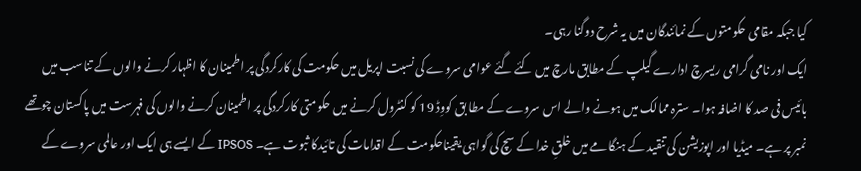کیا جبکہ مقامی حکومتوں کے نمائندگان میں یہ شرح دوگنا رہی۔
ایک اور نامی گرامی ریسرچ ادارے گیلپ کے مطابق مارچ میں کئے گئے عوامی سروے کی نسبت اپریل میں حکومت کی کارکردگی پر اطمینان کا اظہار کرنے والوں کے تناسب میں بائیس فی صد کا اضافہ ہوا۔ سترہ ممالک میں ہونے والے اس سروے کے مطا بق کووِڈ 19 کو کنٹرول کرنے میں حکومتی کارکردگی پر اطمینان کرنے والوں کی فہرست میں پاکستان چوتھے نمبر پر ہے۔ میڈیا اور اپوزیشن کی تنقید کے ہنگامے میں خلقِ خدا کے سچ کی گواہی یقیناحکومت کے اقدامات کی تائیدکا ثبوت ہے۔ IPSOS کے ایسے ہی ایک اور عالمی سروے کے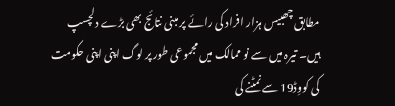مطابق چھبیس ہزار افراد کی رائے پر مبنی نتائج بھی بڑے دلچسپ ہیں۔ تیرہ میں سے نو ممالک میں مجموعی طور پر لوگ اپنی اپنی حکومت کی کووِڈ19 سے نمٹنے کی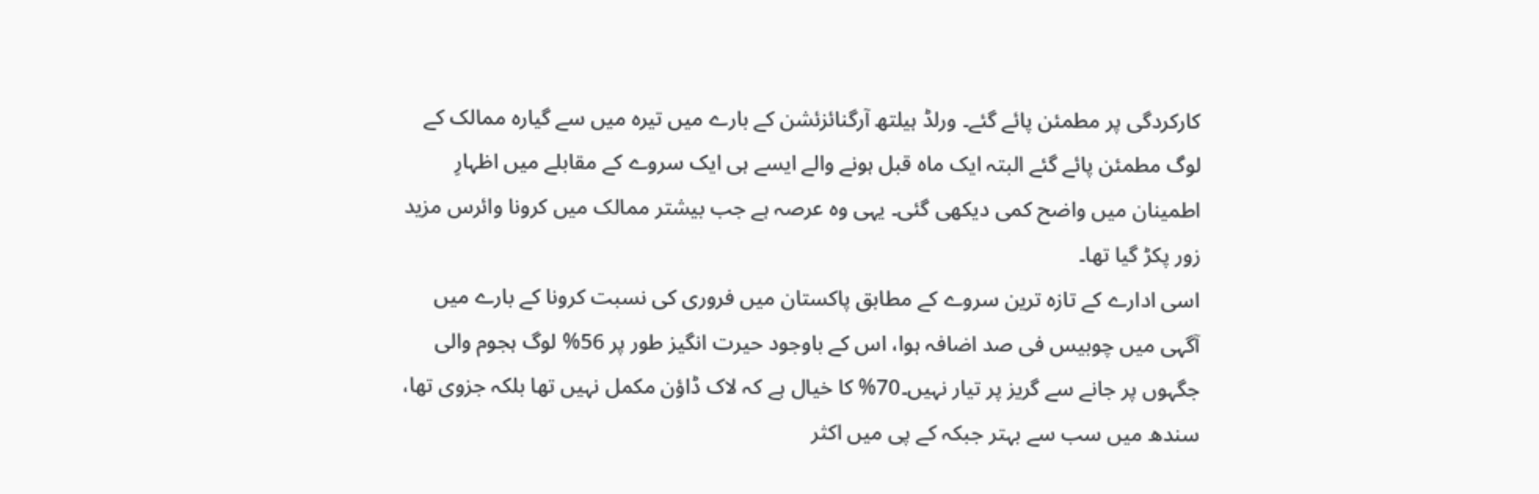کارکردگی پر مطمئن پائے گئے۔ ورلڈ ہیلتھ آرگنائزئشن کے بارے میں تیرہ میں سے گیارہ ممالک کے لوگ مطمئن پائے گئے البتہ ایک ماہ قبل ہونے والے ایسے ہی ایک سروے کے مقابلے میں اظہارِ اطمینان میں واضح کمی دیکھی گئی۔ یہی وہ عرصہ ہے جب بیشتر ممالک میں کرونا وائرس مزید زور پکڑ گیا تھا۔
اسی ادارے کے تازہ ترین سروے کے مطابق پاکستان میں فروری کی نسبت کرونا کے بارے میں آگہی میں چوبیس فی صد اضافہ ہوا، اس کے باوجود حیرت انگیز طور پر 56% لوگ ہجوم والی جگہوں پر جانے سے گریز پر تیار نہیں۔70% کا خیال ہے کہ لاک ڈاؤن مکمل نہیں تھا بلکہ جزوی تھا، سندھ میں سب سے بہتر جبکہ کے پی میں اکثر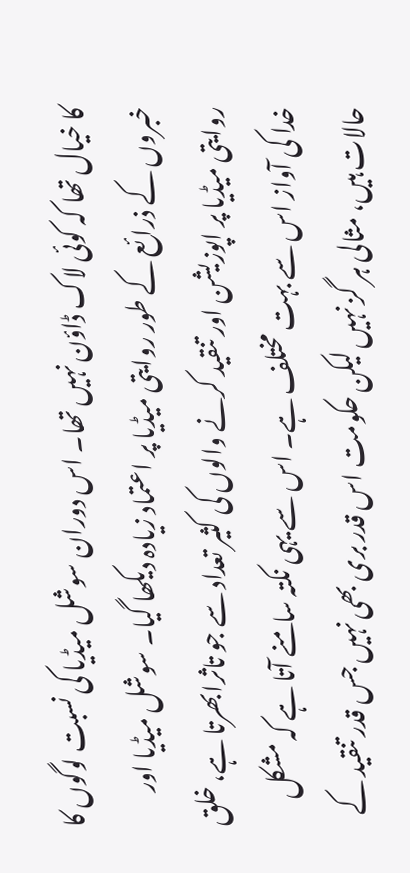کا خیال تھا کہ کوئی لاک ڈاؤن نہیں تھا۔ اس دوران سوشل میڈیا کی نسبت لوگوں کا خبروں کے ذرائع کے طور روایتی میڈیا پر اعتماد زیادہ دیکھا گیا۔ سوشل میڈیا اور روایتی میڈیا پر اپوزیشن اور تنقید کرنے والوں کی کثیر تعداد سے جو تاثرابھرتا ہے، خلق خدا کی آواز اس سے بہت مختلف ہے۔ اس سے یہی نکتہ سامنے آتا ہے کہ مشکل حالات ہیں، مثالی ہر گز نہیں لیکن حکومت اس قدر بری بھی نہیں جس قدر تنقید کے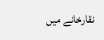نقارخانے میں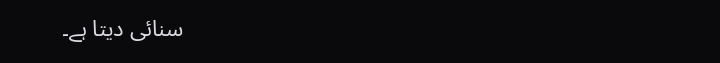سنائی دیتا ہے۔